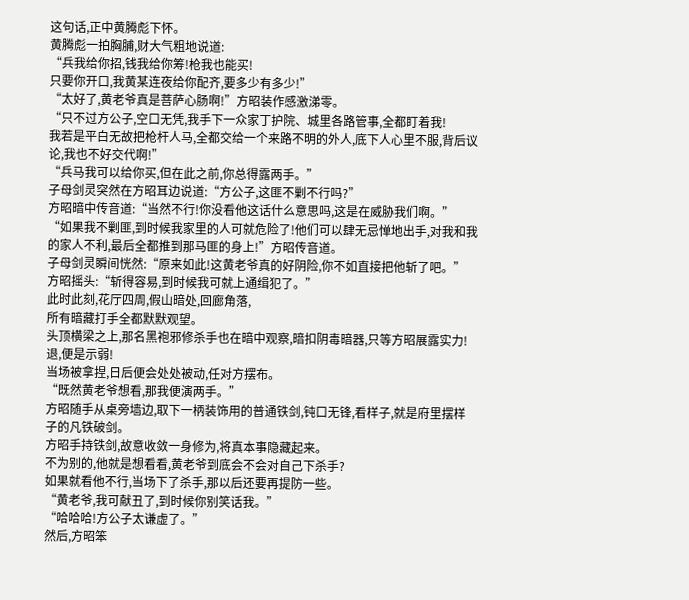这句话,正中黄腾彪下怀。
黄腾彪一拍胸脯,财大气粗地说道:
“兵我给你招,钱我给你筹!枪我也能买!
只要你开口,我黄某连夜给你配齐,要多少有多少!”
“太好了,黄老爷真是菩萨心肠啊!”方昭装作感激涕零。
“只不过方公子,空口无凭,我手下一众家丁护院、城里各路管事,全都盯着我!
我若是平白无故把枪杆人马,全都交给一个来路不明的外人,底下人心里不服,背后议论,我也不好交代啊!”
“兵马我可以给你买,但在此之前,你总得露两手。”
子母剑灵突然在方昭耳边说道:“方公子,这匪不剿不行吗?”
方昭暗中传音道:“当然不行!你没看他这话什么意思吗,这是在威胁我们啊。”
“如果我不剿匪,到时候我家里的人可就危险了!他们可以肆无忌惮地出手,对我和我的家人不利,最后全都推到那马匪的身上!”方昭传音道。
子母剑灵瞬间恍然:“原来如此!这黄老爷真的好阴险,你不如直接把他斩了吧。”
方昭摇头:“斩得容易,到时候我可就上通缉犯了。”
此时此刻,花厅四周,假山暗处,回廊角落,
所有暗藏打手全都默默观望。
头顶横梁之上,那名黑袍邪修杀手也在暗中观察,暗扣阴毒暗器,只等方昭展露实力!
退,便是示弱!
当场被拿捏,日后便会处处被动,任对方摆布。
“既然黄老爷想看,那我便演两手。”
方昭随手从桌旁墙边,取下一柄装饰用的普通铁剑,钝口无锋,看样子,就是府里摆样子的凡铁破剑。
方昭手持铁剑,故意收敛一身修为,将真本事隐藏起来。
不为别的,他就是想看看,黄老爷到底会不会对自己下杀手?
如果就看他不行,当场下了杀手,那以后还要再提防一些。
“黄老爷,我可献丑了,到时候你别笑话我。”
“哈哈哈!方公子太谦虚了。”
然后,方昭笨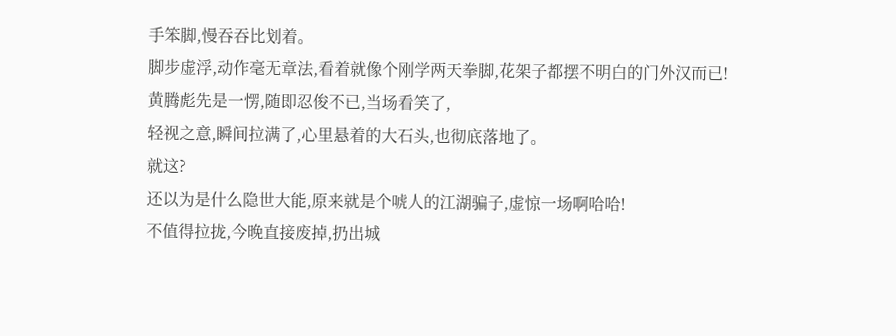手笨脚,慢吞吞比划着。
脚步虚浮,动作毫无章法,看着就像个刚学两天拳脚,花架子都摆不明白的门外汉而已!
黄腾彪先是一愣,随即忍俊不已,当场看笑了,
轻视之意,瞬间拉满了,心里悬着的大石头,也彻底落地了。
就这?
还以为是什么隐世大能,原来就是个唬人的江湖骗子,虚惊一场啊哈哈!
不值得拉拢,今晚直接废掉,扔出城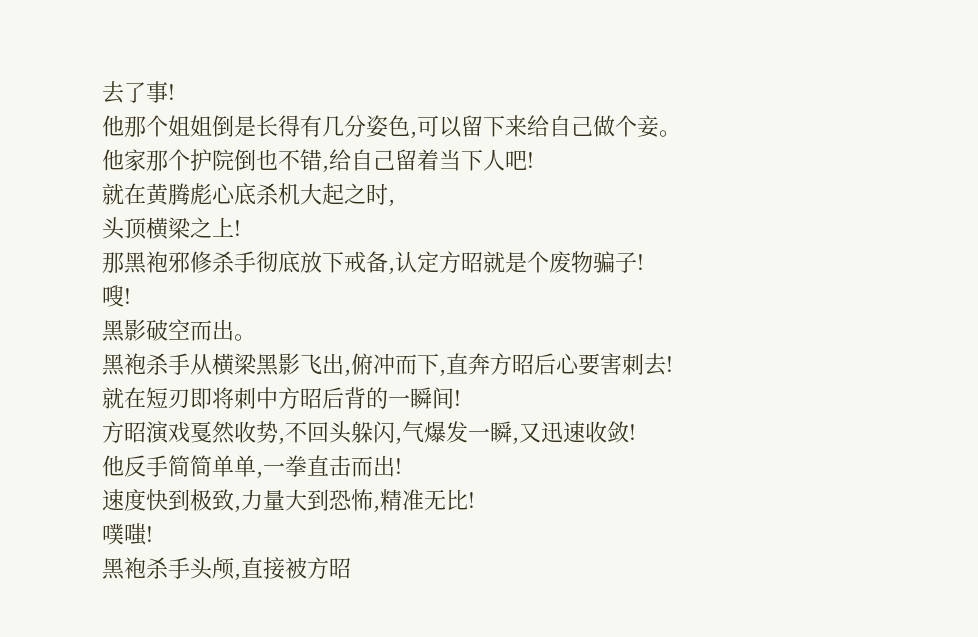去了事!
他那个姐姐倒是长得有几分姿色,可以留下来给自己做个妾。
他家那个护院倒也不错,给自己留着当下人吧!
就在黄腾彪心底杀机大起之时,
头顶横梁之上!
那黑袍邪修杀手彻底放下戒备,认定方昭就是个废物骗子!
嗖!
黑影破空而出。
黑袍杀手从横梁黑影飞出,俯冲而下,直奔方昭后心要害刺去!
就在短刃即将刺中方昭后背的一瞬间!
方昭演戏戛然收势,不回头躲闪,气爆发一瞬,又迅速收敛!
他反手简简单单,一拳直击而出!
速度快到极致,力量大到恐怖,精准无比!
噗嗤!
黑袍杀手头颅,直接被方昭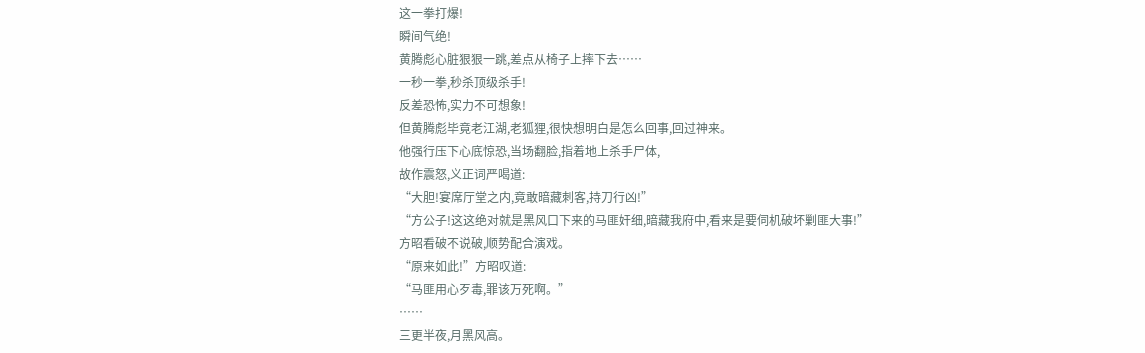这一拳打爆!
瞬间气绝!
黄腾彪心脏狠狠一跳,差点从椅子上摔下去……
一秒一拳,秒杀顶级杀手!
反差恐怖,实力不可想象!
但黄腾彪毕竟老江湖,老狐狸,很快想明白是怎么回事,回过神来。
他强行压下心底惊恐,当场翻脸,指着地上杀手尸体,
故作震怒,义正词严喝道:
“大胆!宴席厅堂之内,竟敢暗藏刺客,持刀行凶!”
“方公子!这这绝对就是黑风口下来的马匪奸细,暗藏我府中,看来是要伺机破坏剿匪大事!”
方昭看破不说破,顺势配合演戏。
“原来如此!”方昭叹道:
“马匪用心歹毒,罪该万死啊。”
……
三更半夜,月黑风高。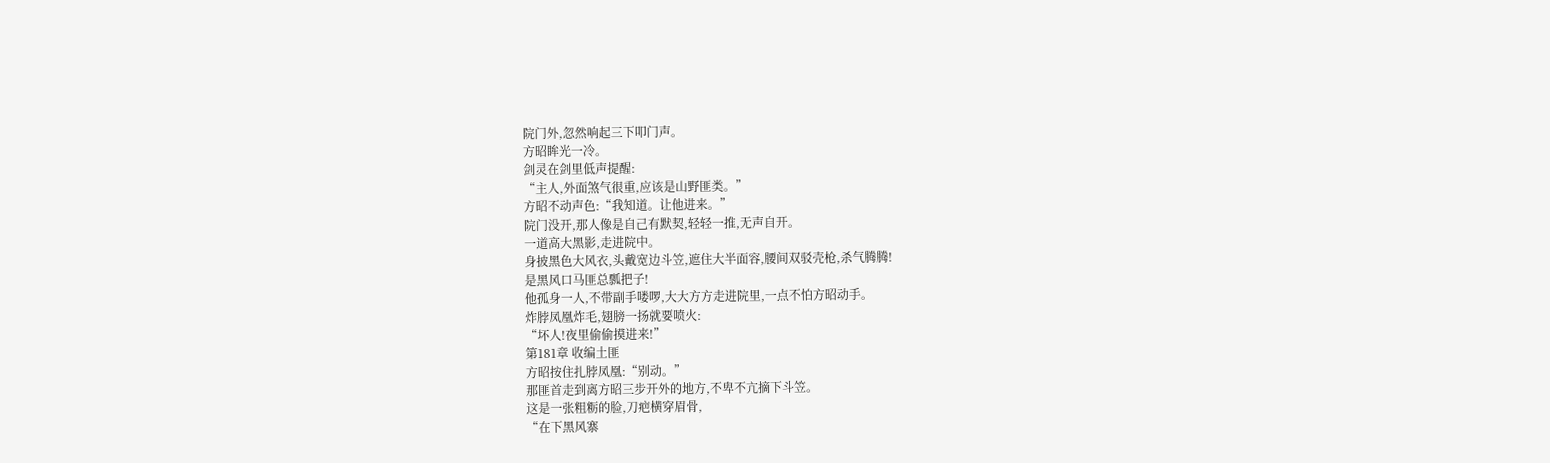院门外,忽然响起三下叩门声。
方昭眸光一冷。
剑灵在剑里低声提醒:
“主人,外面煞气很重,应该是山野匪类。”
方昭不动声色:“我知道。让他进来。”
院门没开,那人像是自己有默契,轻轻一推,无声自开。
一道高大黑影,走进院中。
身披黑色大风衣,头戴宽边斗笠,遮住大半面容,腰间双驳壳枪,杀气腾腾!
是黑风口马匪总瓢把子!
他孤身一人,不带副手喽啰,大大方方走进院里,一点不怕方昭动手。
炸脖凤凰炸毛,翅膀一扬就要喷火:
“坏人!夜里偷偷摸进来!”
第181章 收编土匪
方昭按住扎脖凤凰:“别动。”
那匪首走到离方昭三步开外的地方,不卑不亢摘下斗笠。
这是一张粗粝的脸,刀疤横穿眉骨,
“在下黑风寨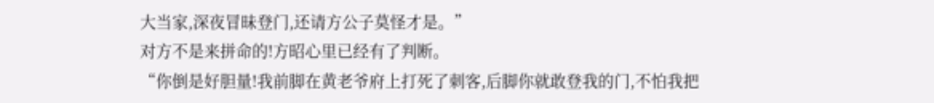大当家,深夜冒昧登门,还请方公子莫怪才是。”
对方不是来拼命的!方昭心里已经有了判断。
“你倒是好胆量!我前脚在黄老爷府上打死了刺客,后脚你就敢登我的门,不怕我把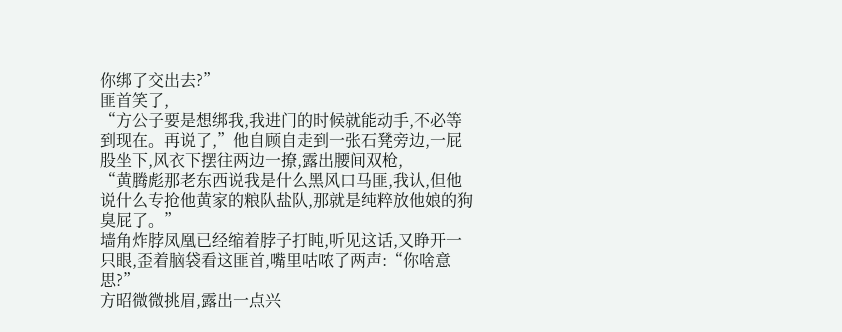你绑了交出去?”
匪首笑了,
“方公子要是想绑我,我进门的时候就能动手,不必等到现在。再说了,”他自顾自走到一张石凳旁边,一屁股坐下,风衣下摆往两边一撩,露出腰间双枪,
“黄腾彪那老东西说我是什么黑风口马匪,我认,但他说什么专抢他黄家的粮队盐队,那就是纯粹放他娘的狗臭屁了。”
墙角炸脖凤凰已经缩着脖子打盹,听见这话,又睁开一只眼,歪着脑袋看这匪首,嘴里咕哝了两声:“你啥意思?”
方昭微微挑眉,露出一点兴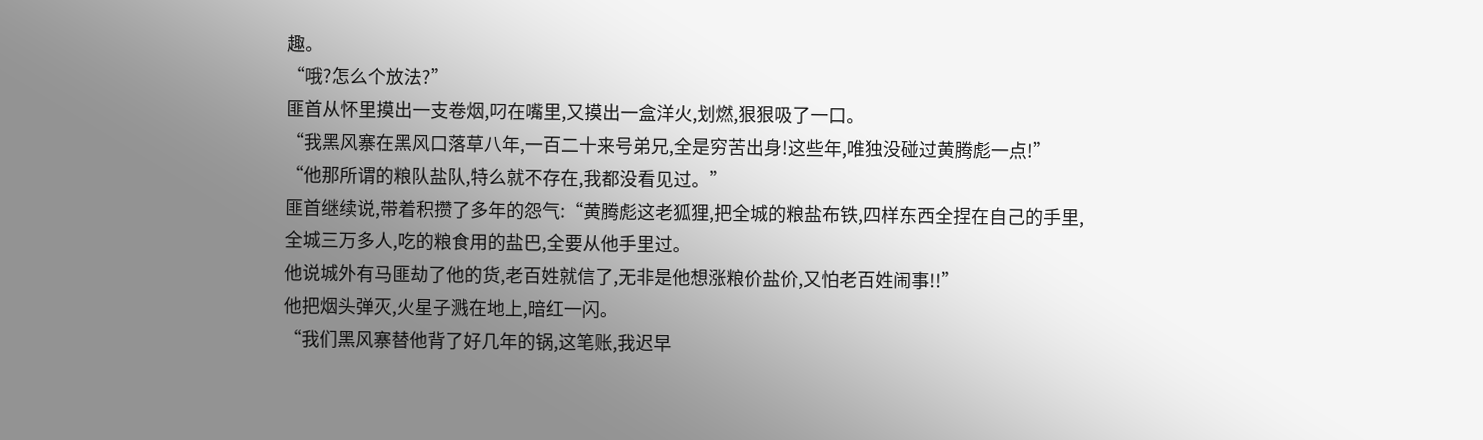趣。
“哦?怎么个放法?”
匪首从怀里摸出一支卷烟,叼在嘴里,又摸出一盒洋火,划燃,狠狠吸了一口。
“我黑风寨在黑风口落草八年,一百二十来号弟兄,全是穷苦出身!这些年,唯独没碰过黄腾彪一点!”
“他那所谓的粮队盐队,特么就不存在,我都没看见过。”
匪首继续说,带着积攒了多年的怨气:“黄腾彪这老狐狸,把全城的粮盐布铁,四样东西全捏在自己的手里,
全城三万多人,吃的粮食用的盐巴,全要从他手里过。
他说城外有马匪劫了他的货,老百姓就信了,无非是他想涨粮价盐价,又怕老百姓闹事!!”
他把烟头弹灭,火星子溅在地上,暗红一闪。
“我们黑风寨替他背了好几年的锅,这笔账,我迟早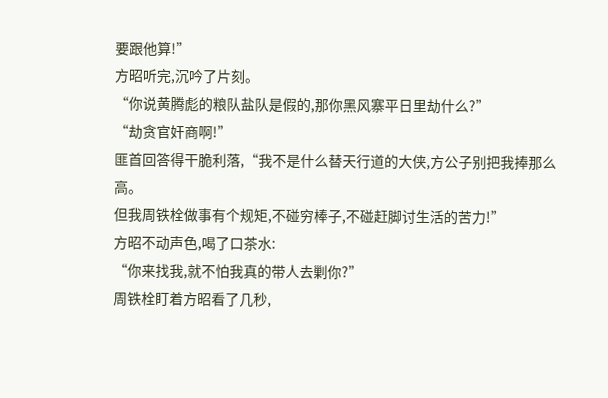要跟他算!”
方昭听完,沉吟了片刻。
“你说黄腾彪的粮队盐队是假的,那你黑风寨平日里劫什么?”
“劫贪官奸商啊!”
匪首回答得干脆利落,“我不是什么替天行道的大侠,方公子别把我捧那么高。
但我周铁栓做事有个规矩,不碰穷棒子,不碰赶脚讨生活的苦力!”
方昭不动声色,喝了口茶水:
“你来找我,就不怕我真的带人去剿你?”
周铁栓盯着方昭看了几秒,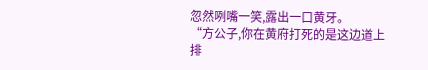忽然咧嘴一笑,露出一口黄牙。
“方公子,你在黄府打死的是这边道上排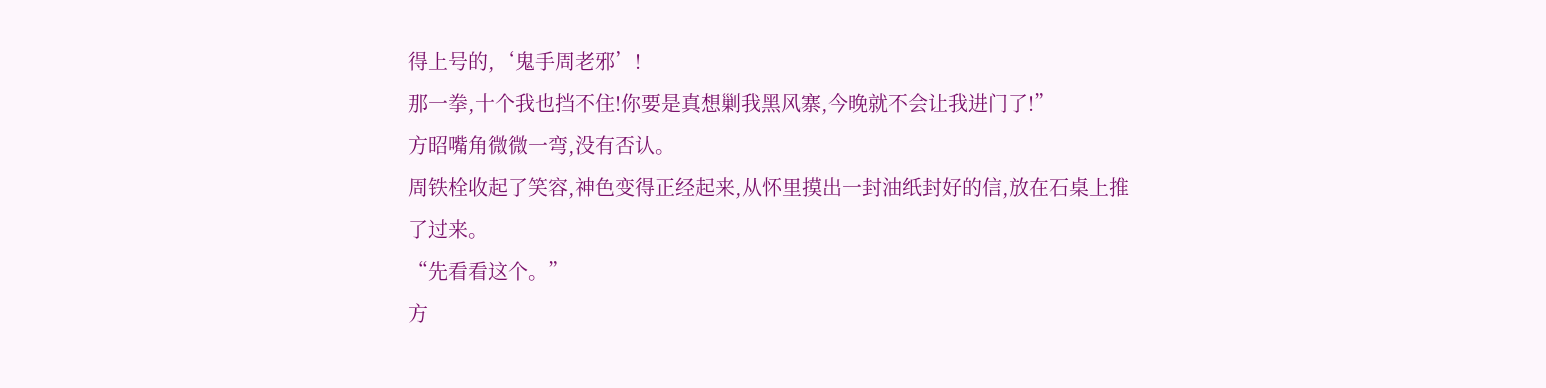得上号的,‘鬼手周老邪’!
那一拳,十个我也挡不住!你要是真想剿我黑风寨,今晚就不会让我进门了!”
方昭嘴角微微一弯,没有否认。
周铁栓收起了笑容,神色变得正经起来,从怀里摸出一封油纸封好的信,放在石桌上推了过来。
“先看看这个。”
方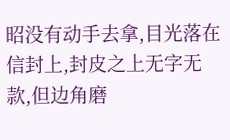昭没有动手去拿,目光落在信封上,封皮之上无字无款,但边角磨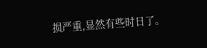损严重,显然有些时日了。